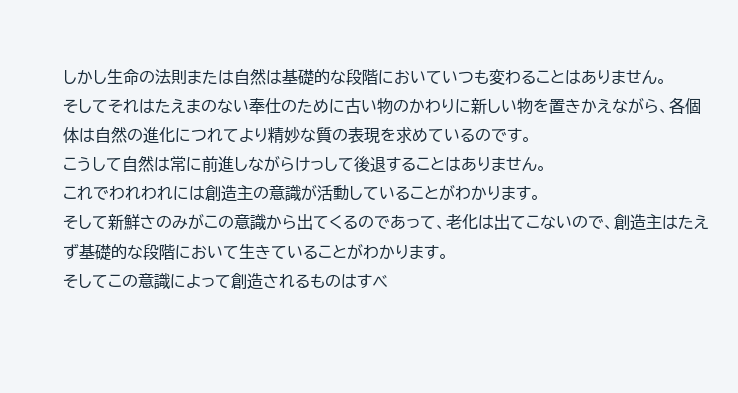しかし生命の法則または自然は基礎的な段階においていつも変わることはありません。
そしてそれはたえまのない奉仕のために古い物のかわりに新しい物を置きかえながら、各個体は自然の進化につれてより精妙な質の表現を求めているのです。
こうして自然は常に前進しながらけっして後退することはありません。
これでわれわれには創造主の意識が活動していることがわかります。
そして新鮮さのみがこの意識から出てくるのであって、老化は出てこないので、創造主はたえず基礎的な段階において生きていることがわかります。
そしてこの意識によって創造されるものはすべ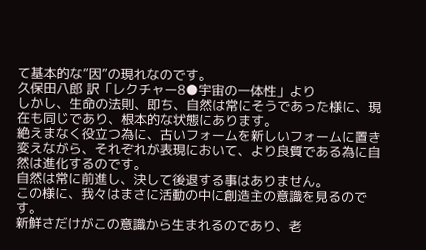て基本的な”因”の現れなのです。
久保田八郎 訳「レクチャー8●宇宙の一体性」より
しかし、生命の法則、即ち、自然は常にそうであった様に、現在も同じであり、根本的な状態にあります。
絶えまなく役立つ為に、古いフォームを新しいフォームに置き変えながら、それぞれが表現において、より良質である為に自然は進化するのです。
自然は常に前進し、決して後退する事はありません。
この様に、我々はまさに活動の中に創造主の意識を見るのです。
新鮮さだけがこの意識から生まれるのであり、老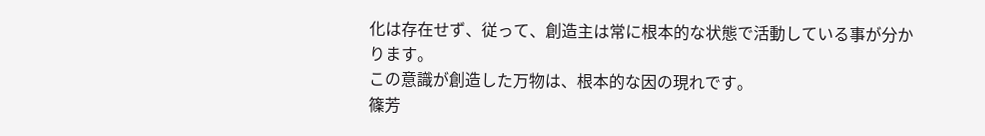化は存在せず、従って、創造主は常に根本的な状態で活動している事が分かります。
この意識が創造した万物は、根本的な因の現れです。
篠芳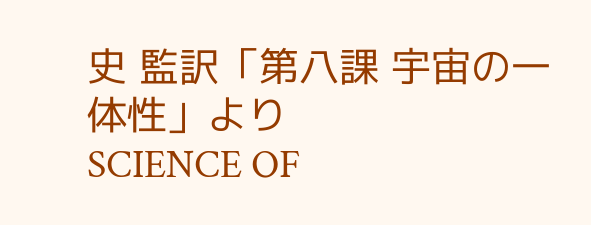史 監訳「第八課 宇宙の一体性」より
SCIENCE OF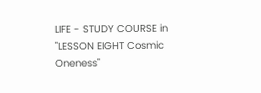LIFE - STUDY COURSE in "LESSON EIGHT Cosmic Oneness"